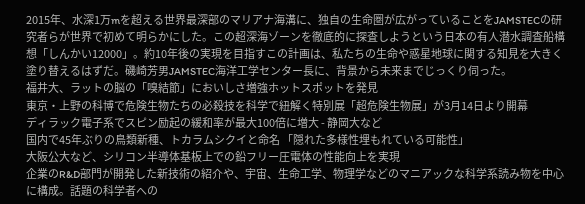2015年、水深1万mを超える世界最深部のマリアナ海溝に、独自の生命圏が広がっていることをJAMSTECの研究者らが世界で初めて明らかにした。この超深海ゾーンを徹底的に探査しようという日本の有人潜水調査船構想「しんかい12000」。約10年後の実現を目指すこの計画は、私たちの生命や惑星地球に関する知見を大きく塗り替えるはずだ。磯崎芳男JAMSTEC海洋工学センター長に、背景から未来までじっくり伺った。
福井大、ラットの脳の「嗅結節」においしさ増強ホットスポットを発見
東京・上野の科博で危険生物たちの必殺技を科学で紐解く特別展「超危険生物展」が3月14日より開幕
ディラック電子系でスピン励起の緩和率が最大100倍に増大 - 静岡大など
国内で45年ぶりの鳥類新種、トカラムシクイと命名 「隠れた多様性埋もれている可能性」
大阪公大など、シリコン半導体基板上での鉛フリー圧電体の性能向上を実現
企業のR&D部門が開発した新技術の紹介や、宇宙、生命工学、物理学などのマニアックな科学系読み物を中心に構成。話題の科学者への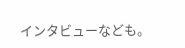インタビューなども。